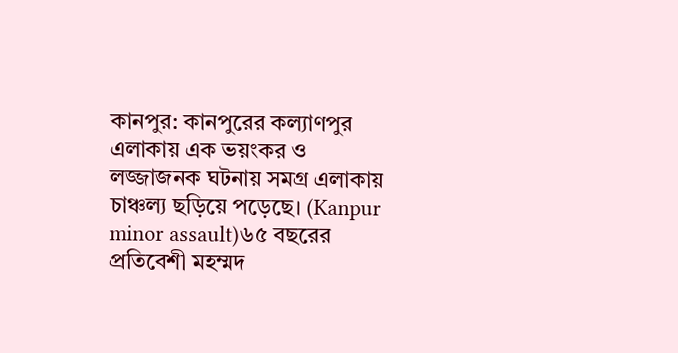কানপুর: কানপুরের কল্যাণপুর এলাকায় এক ভয়ংকর ও লজ্জাজনক ঘটনায় সমগ্র এলাকায় চাঞ্চল্য ছড়িয়ে পড়েছে। (Kanpur minor assault)৬৫ বছরের প্রতিবেশী মহম্মদ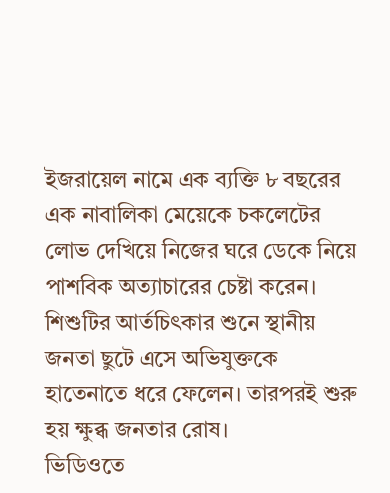ইজরায়েল নামে এক ব্যক্তি ৮ বছরের এক নাবালিকা মেয়েকে চকলেটের লোভ দেখিয়ে নিজের ঘরে ডেকে নিয়ে পাশবিক অত্যাচারের চেষ্টা করেন। শিশুটির আর্তচিৎকার শুনে স্থানীয় জনতা ছুটে এসে অভিযুক্তকে হাতেনাতে ধরে ফেলেন। তারপরই শুরু হয় ক্ষুব্ধ জনতার রোষ।
ভিডিওতে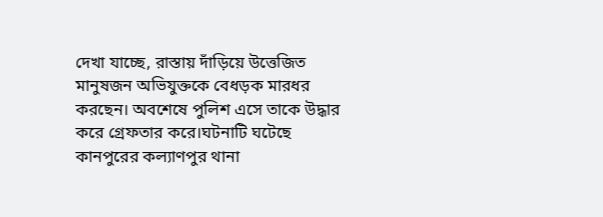দেখা যাচ্ছে, রাস্তায় দাঁড়িয়ে উত্তেজিত মানুষজন অভিযুক্তকে বেধড়ক মারধর করছেন। অবশেষে পুলিশ এসে তাকে উদ্ধার করে গ্রেফতার করে।ঘটনাটি ঘটেছে কানপুরের কল্যাণপুর থানা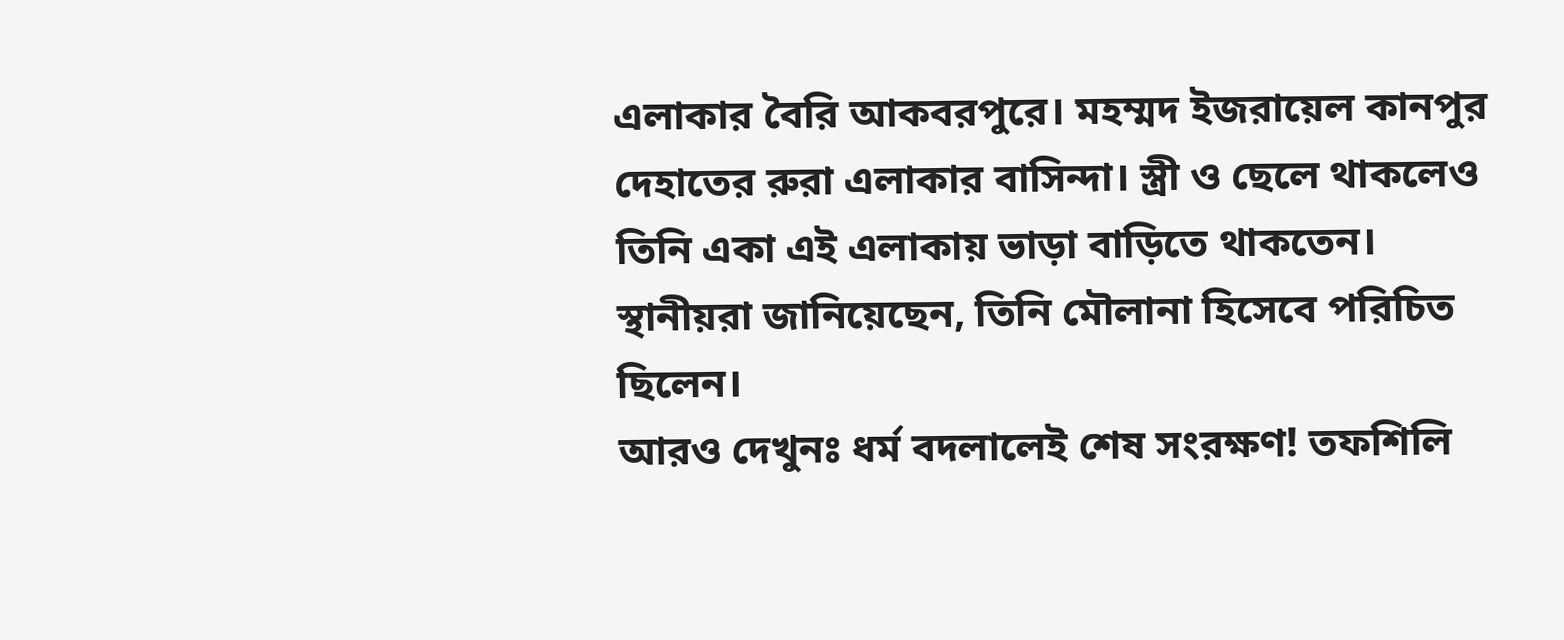এলাকার বৈরি আকবরপুরে। মহম্মদ ইজরায়েল কানপুর দেহাতের রুরা এলাকার বাসিন্দা। স্ত্রী ও ছেলে থাকলেও তিনি একা এই এলাকায় ভাড়া বাড়িতে থাকতেন। স্থানীয়রা জানিয়েছেন, তিনি মৌলানা হিসেবে পরিচিত ছিলেন।
আরও দেখুনঃ ধর্ম বদলালেই শেষ সংরক্ষণ! তফশিলি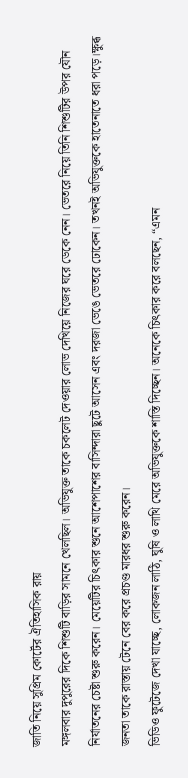জাতি নিয়ে সুপ্রিম কোর্টের ঐতিহাসিক রায়
মঙ্গলবার দুপুরের দিকে শিশুটি বাড়ির সামনে খেলছিল। অভিযুক্ত তাকে চকলেট দেওয়ার লোভ দেখিয়ে নিজের ঘরে ডেকে নেন। ভেতরে নিয়ে তিনি শিশুটির উপর যৌন নির্যাতনের চেষ্টা শুরু করেন। মেয়েটির চিৎকার শুনে আশেপাশের বাসিন্দারা ছুটে আসেন এবং দরজা ভেঙে ভেতরে ঢোকেন। তখনই অভিযুক্তকে হাতেনাতে ধরা পড়ে।ক্ষুব্ধ জনতা তাকে রাস্তায় টেনে বের করে প্রচণ্ড মারধর শুরু করেন।
ভিডিও ফুটেজে দেখা যাচ্ছে, লোকজন লাঠি, ঘুষি ও লাথি মেরে অভিযুক্তকে শাস্তি দিচ্ছেন। অনেকে চিৎকার করে বলছেন, “এমন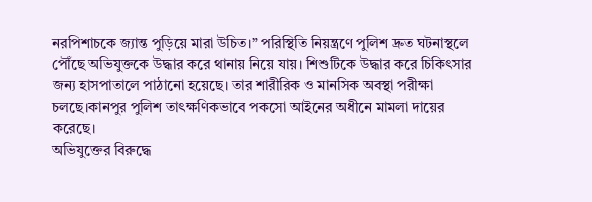নরপিশাচকে জ্যান্ত পুড়িয়ে মারা উচিত।” পরিস্থিতি নিয়ন্ত্রণে পুলিশ দ্রুত ঘটনাস্থলে পৌঁছে অভিযুক্তকে উদ্ধার করে থানায় নিয়ে যায়। শিশুটিকে উদ্ধার করে চিকিৎসার জন্য হাসপাতালে পাঠানো হয়েছে। তার শারীরিক ও মানসিক অবস্থা পরীক্ষা চলছে।কানপুর পুলিশ তাৎক্ষণিকভাবে পকসো আইনের অধীনে মামলা দায়ের করেছে।
অভিযুক্তের বিরুদ্ধে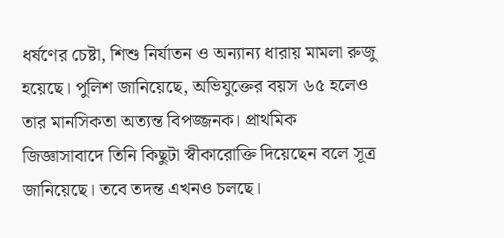ধর্ষণের চেষ্টা, শিশু নির্যাতন ও অন্যান্য ধারায় মামলা রুজু হয়েছে। পুলিশ জানিয়েছে, অভিযুক্তের বয়স ৬৫ হলেও তার মানসিকতা অত্যন্ত বিপজ্জনক। প্রাথমিক জিজ্ঞাসাবাদে তিনি কিছুটা স্বীকারোক্তি দিয়েছেন বলে সূত্র জানিয়েছে। তবে তদন্ত এখনও চলছে।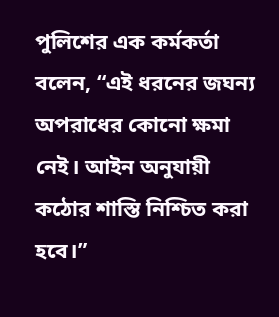পুলিশের এক কর্মকর্তা বলেন, “এই ধরনের জঘন্য অপরাধের কোনো ক্ষমা নেই। আইন অনুযায়ী কঠোর শাস্তি নিশ্চিত করা হবে।”